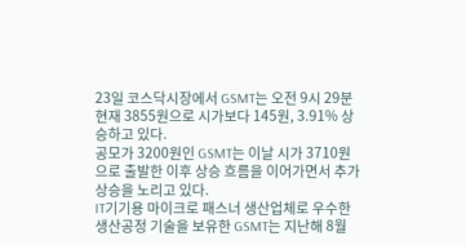23일 코스닥시장에서 GSMT는 오전 9시 29분 현재 3855원으로 시가보다 145원, 3.91% 상승하고 있다.
공모가 3200원인 GSMT는 이날 시가 3710원으로 출발한 이후 상승 흐름을 이어가면서 추가 상승을 노리고 있다.
IT기기용 마이크로 패스너 생산업체로 우수한 생산공정 기술을 보유한 GSMT는 지난해 8월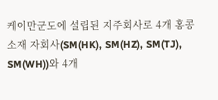케이만군도에 설립된 지주회사로 4개 홍콩소재 자회사(SM(HK), SM(HZ), SM(TJ), SM(WH))와 4개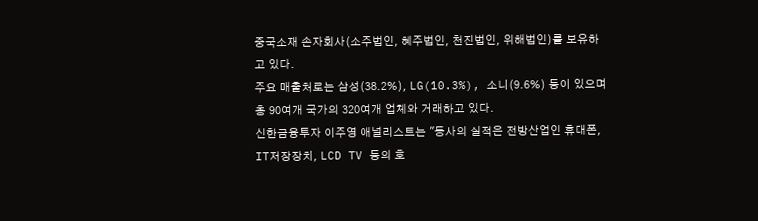중국소재 손자회사(소주법인, 혜주법인, 천진법인, 위해법인)를 보유하고 있다.
주요 매출처로는 삼성(38.2%), LG(10.3%), 소니(9.6%) 등이 있으며 총 90여개 국가의 320여개 업체와 거래하고 있다.
신한금융투자 이주영 애널리스트는 "동사의 실적은 전방산업인 휴대폰, IT저장장치, LCD TV 등의 호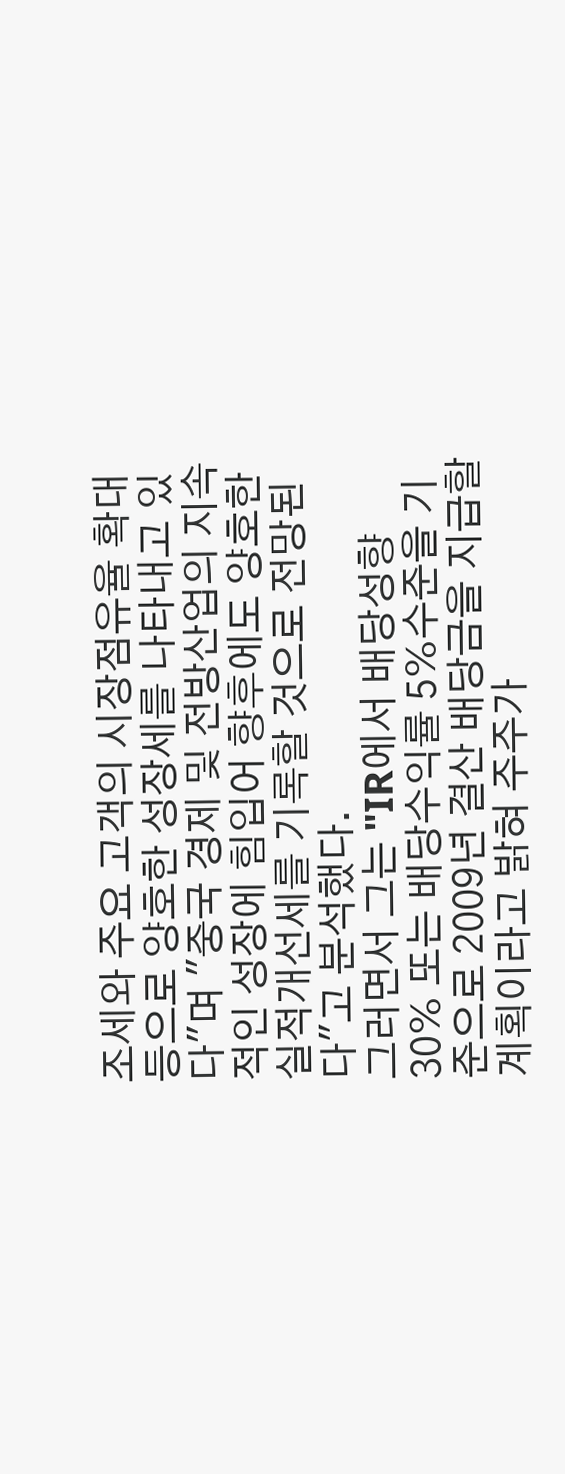조세와 주요 고객의 시장점유율 확대 등으로 양호한 성장세를 나타내고 있다"며 "중국 경제 및 전방산업의 지속적인 성장에 힘입어 향후에도 양호한 실적개선세를 기록할 것으로 전망된다"고 분석했다.
그러면서 그는 "IR에서 배당성향 30% 또는 배당수익률 5%수준을 기준으로 2009년 결산 배당금을 지급할 계획이라고 밝혀 주주가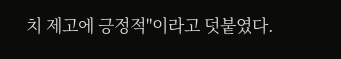치 제고에 긍정적"이라고 덧붙였다.